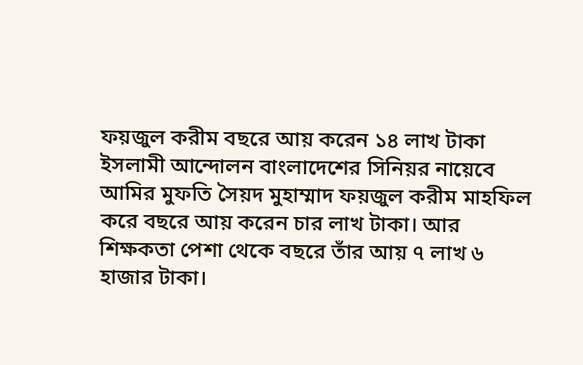ফয়জুল করীম বছরে আয় করেন ১৪ লাখ টাকা
ইসলামী আন্দোলন বাংলাদেশের সিনিয়র নায়েবে আমির মুফতি সৈয়দ মুহাম্মাদ ফয়জুল করীম মাহফিল করে বছরে আয় করেন চার লাখ টাকা। আর শিক্ষকতা পেশা থেকে বছরে তাঁর আয় ৭ লাখ ৬ হাজার টাকা।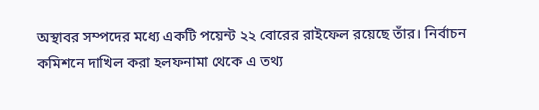অস্থাবর সম্পদের মধ্যে একটি পয়েন্ট ২২ বোরের রাইফেল রয়েছে তাঁর। নির্বাচন কমিশনে দাখিল করা হলফনামা থেকে এ তথ্য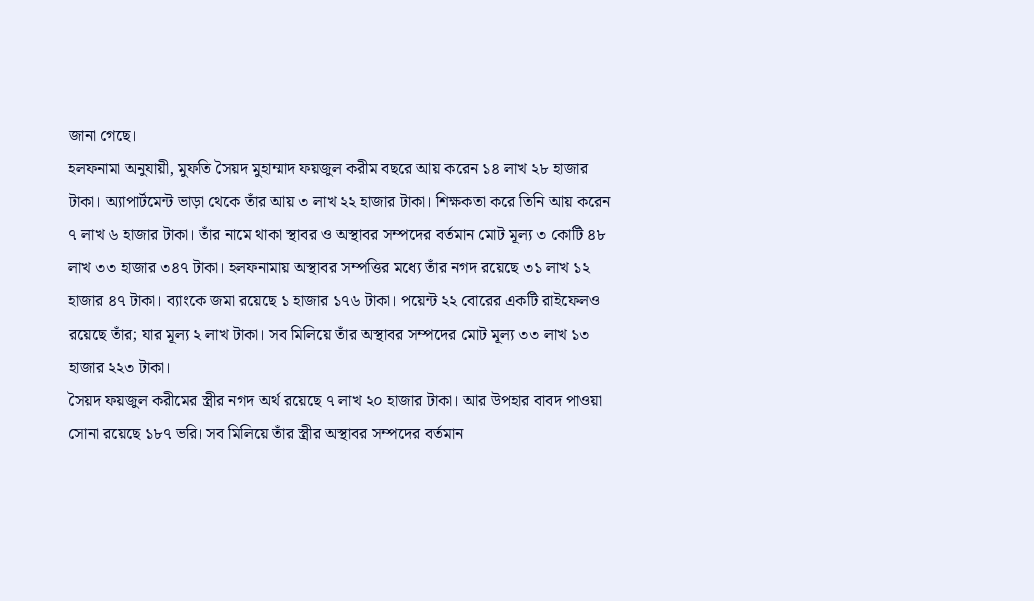জানা গেছে।
হলফনামা অনুযায়ী, মুফতি সৈয়দ মুহাম্মাদ ফয়জুল করীম বছরে আয় করেন ১৪ লাখ ২৮ হাজার টাকা। অ্যাপার্টমেন্ট ভাড়া থেকে তাঁর আয় ৩ লাখ ২২ হাজার টাকা। শিক্ষকতা করে তিনি আয় করেন ৭ লাখ ৬ হাজার টাকা। তাঁর নামে থাকা স্থাবর ও অস্থাবর সম্পদের বর্তমান মোট মূল্য ৩ কোটি ৪৮ লাখ ৩৩ হাজার ৩৪৭ টাকা। হলফনামায় অস্থাবর সম্পত্তির মধ্যে তাঁর নগদ রয়েছে ৩১ লাখ ১২ হাজার ৪৭ টাকা। ব্যাংকে জমা রয়েছে ১ হাজার ১৭৬ টাকা। পয়েন্ট ২২ বোরের একটি রাইফেলও রয়েছে তাঁর; যার মূল্য ২ লাখ টাকা। সব মিলিয়ে তাঁর অস্থাবর সম্পদের মোট মূল্য ৩৩ লাখ ১৩ হাজার ২২৩ টাকা।
সৈয়দ ফয়জুল করীমের স্ত্রীর নগদ অর্থ রয়েছে ৭ লাখ ২০ হাজার টাকা। আর উপহার বাবদ পাওয়া সোনা রয়েছে ১৮৭ ভরি। সব মিলিয়ে তাঁর স্ত্রীর অস্থাবর সম্পদের বর্তমান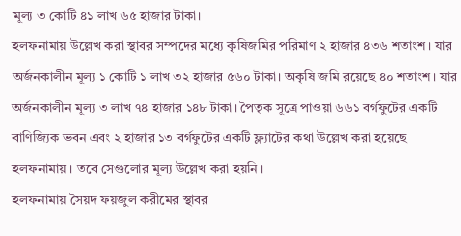মূল্য ৩ কোটি ৪১ লাখ ৬৫ হাজার টাকা।
হলফনামায় উল্লেখ করা স্থাবর সম্পদের মধ্যে কৃষিজমির পরিমাণ ২ হাজার ৪৩৬ শতাংশ। যার অর্জনকালীন মূল্য ১ কোটি ১ লাখ ৩২ হাজার ৫৬০ টাকা। অকৃষি জমি রয়েছে ৪০ শতাংশ। যার অর্জনকালীন মূল্য ৩ লাখ ৭৪ হাজার ১৪৮ টাকা। পৈতৃক সূত্রে পাওয়া ৬৬১ বর্গফুটের একটি বাণিজ্যিক ভবন এবং ২ হাজার ১৩ বর্গফুটের একটি ফ্ল্যাটের কথা উল্লেখ করা হয়েছে হলফনামায়। তবে সেগুলোর মূল্য উল্লেখ করা হয়নি।
হলফনামায় সৈয়দ ফয়জুল করীমের স্থাবর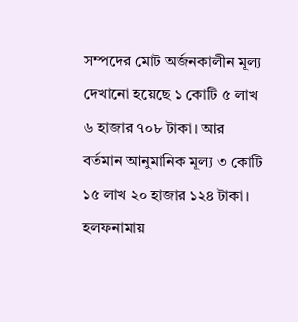সম্পদের মোট অর্জনকালীন মূল্য দেখানো হয়েছে ১ কোটি ৫ লাখ ৬ হাজার ৭০৮ টাকা। আর বর্তমান আনুমানিক মূল্য ৩ কোটি ১৫ লাখ ২০ হাজার ১২৪ টাকা। হলফনামায়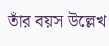তাঁর বয়স উল্লেখ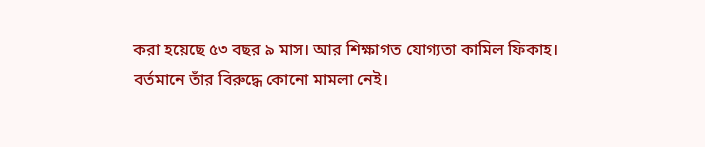করা হয়েছে ৫৩ বছর ৯ মাস। আর শিক্ষাগত যোগ্যতা কামিল ফিকাহ। বর্তমানে তাঁর বিরুদ্ধে কোনো মামলা নেই।